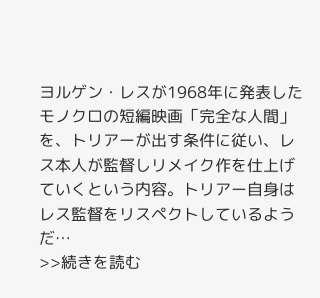ヨルゲン・レスが1968年に発表したモノクロの短編映画「完全な人間」を、トリアーが出す条件に従い、レス本人が監督しリメイク作を仕上げていくという内容。トリアー自身はレス監督をリスペクトしているようだ…
>>続きを読む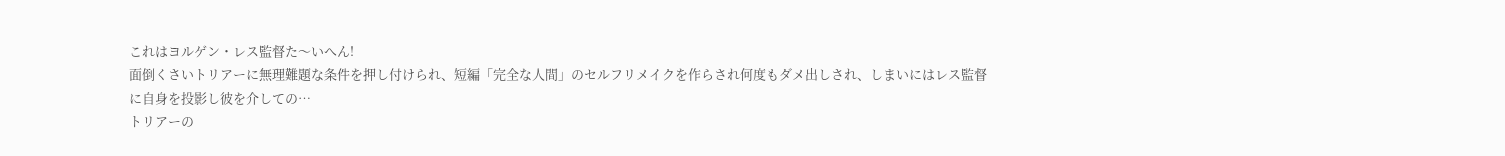これはヨルゲン・レス監督た〜いへん!
面倒くさいトリアーに無理難題な条件を押し付けられ、短編「完全な人間」のセルフリメイクを作らされ何度もダメ出しされ、しまいにはレス監督に自身を投影し彼を介しての…
トリアーの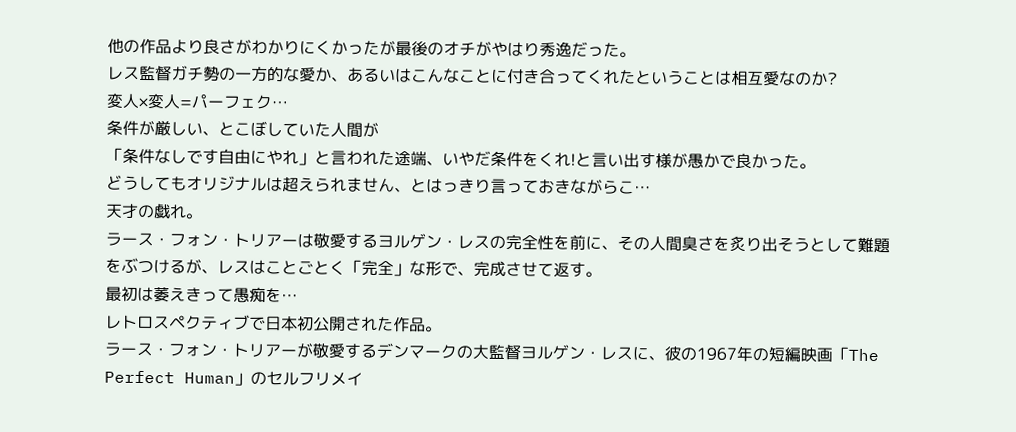他の作品より良さがわかりにくかったが最後のオチがやはり秀逸だった。
レス監督ガチ勢の一方的な愛か、あるいはこんなことに付き合ってくれたということは相互愛なのか?
変人×変人=パーフェク…
条件が厳しい、とこぼしていた人間が
「条件なしです自由にやれ」と言われた途端、いやだ条件をくれ!と言い出す様が愚かで良かった。
どうしてもオリジナルは超えられません、とはっきり言っておきながらこ…
天才の戯れ。
ラース・フォン・トリアーは敬愛するヨルゲン・レスの完全性を前に、その人間臭さを炙り出そうとして難題をぶつけるが、レスはことごとく「完全」な形で、完成させて返す。
最初は萎えきって愚痴を…
レトロスペクティブで日本初公開された作品。
ラース・フォン・トリアーが敬愛するデンマークの大監督ヨルゲン・レスに、彼の1967年の短編映画「The Perfect Human」のセルフリメイ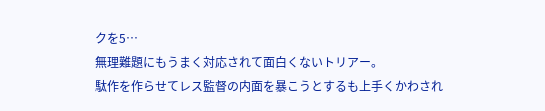クを5…
無理難題にもうまく対応されて面白くないトリアー。
駄作を作らせてレス監督の内面を暴こうとするも上手くかわされ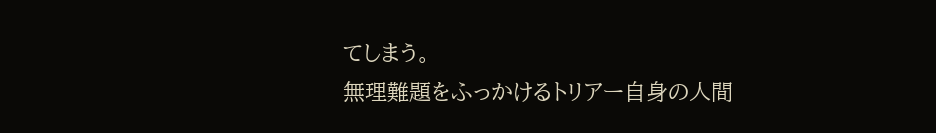てしまう。
無理難題をふっかけるトリアー自身の人間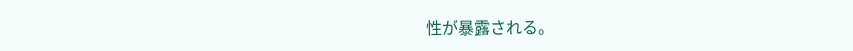性が暴露される。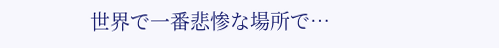世界で一番悲惨な場所で…